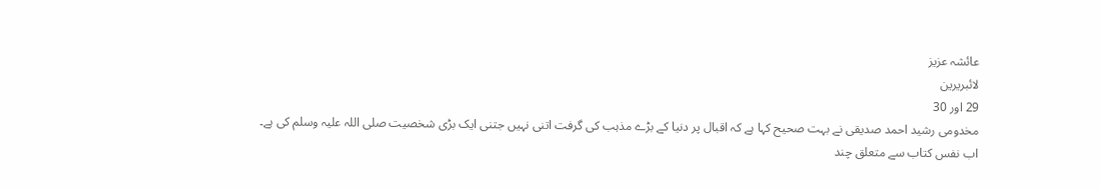عائشہ عزیز
لائبریرین
29 اور 30
مخدومی رشید احمد صدیقی نے بہت صحیح کہا ہے کہ اقبال پر دنیا کے بڑے مذہب کی گرفت اتنی نہیں جتنی ایک بڑی شخصیت صلی اللہ علیہ وسلم کی ہے۔
اب نفس کتاب سے متعلق چند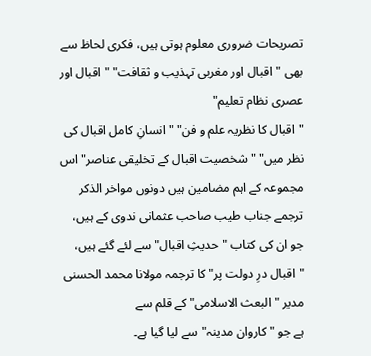تصریحات ضروری معلوم ہوتی ہیں، فکری لحاظ سے بھی "اقبال اور مغربی تہذیب و ثقافت" "اقبال اور عصری نظام تعلیم"
"اقبال کا نظریہ علم و فن" "انسانِ کامل اقبال کی نظر میں" "شخصیت اقبال کے تخلیقی عناصر" اس مجموعہ کے اہم مضامین ہیں دونوں مواخر الذکر ترجمے جناب طیب صاحب عثمانی ندوی کے ہیں، جو ان کی کتاب "حدیثِ اقبال" سے لئے گئے ہیں، "اقبال درِ دولت پر" کا ترجمہ مولانا محمد الحسنی مدیر "البعث الاسلامی" کے قلم سے
ہے جو "کاروان مدینہ" سے لیا گیا ہے۔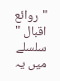"روائع اقبال " سلسلے میں یہ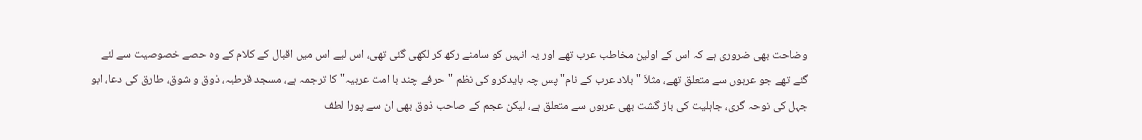وضاحت بھی ضروری ہے کہ اس کے اولین مخاطب عرب تھے اور یہ انہیں کو سامنے رکھ کر لکھی گئی تھی، اس لیے اس میں اقبال کے کلام کے وہ حصے خصوصیت سے لئے گئے تھے جو عربوں سے متعلق تھے، مثلاَ "بلاد عرب کے نام" پس چہ بایدکرو کی نظم "حرفے چند با امت عربیہ" کا ترجمہ ہے، مسجد قرطبہ، ذوق و شوق، طارق کی دعا، ابو جہل کی نوحہ گری، جاہلیت کی باز گشت بھی عربوں سے متعلق ہے، لیکن عجم کے صاحب ذوق بھی ان سے پورا لطف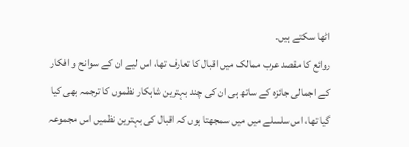اٹھا سکتے ہیں۔
روائع کا مقصد عرب ممالک میں اقبال کا تعارف تھا، اس لیے ان کے سوانح و افکار کے اجمالی جائزہ کے ساتھ ہی ان کی چند بہترین شاہکار نظموں کا ترجمہ بھی کیا گیا تھا، اس سلسلے میں میں سمجھتا ہوں کہ اقبال کی بہترین نظمیں اس مجموعہ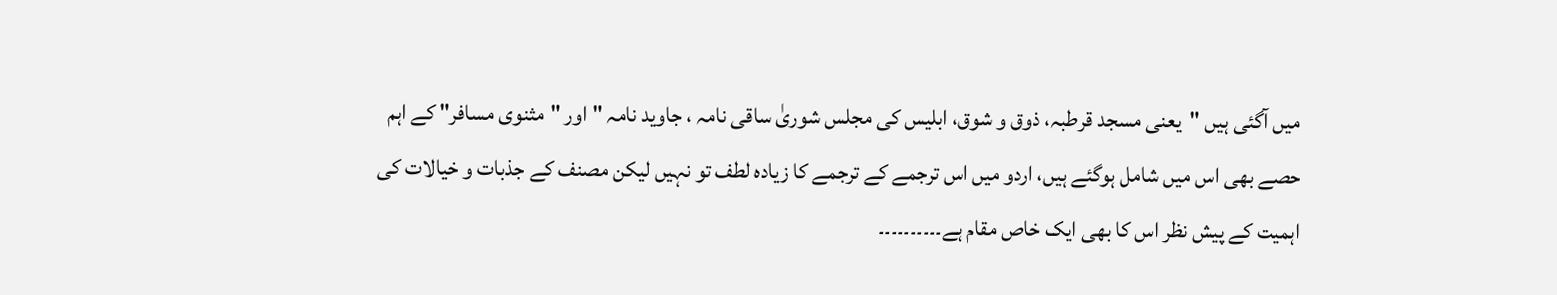میں آگئی ہیں "یعنی مسجد قرطبہ، ذوق و شوق، ابلیس کی مجلس شوریٰ ساقی نامہ ، جاوید نامہ " اور "مثنوی مسافر" کے اہم حصے بھی اس میں شامل ہوگئے ہیں، اردو میں اس ترجمے کے ترجمے کا زیادہ لطف تو نہیں لیکن مصنف کے جذبات و خیالات کی اہمیت کے پیش نظر اس کا بھی ایک خاص مقام ہے۔۔۔۔۔۔۔۔۔۔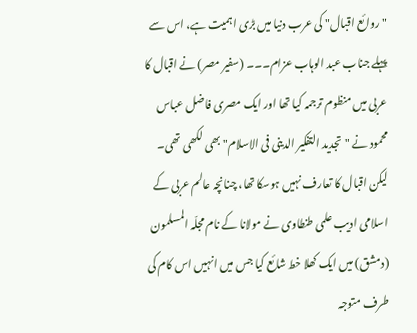"روائع اقبال" کی عرب دنیا میں بڑی اہمیت ہے، اس سے پہلے جناب عبد الوہاب عزام۔۔۔ (سفیر مصر) نے اقبال کا عربی میں منظوم ترجمہ کیا تھا اور ایک مصری فاضل عباس محمود نے "تجدید التفکیر الدینی فی الاسلام" بھی لکھی تھی۔
لیکن اقبال کا تعارف نہیں ہوسکا تھا، چنانچہ عالم عربی کے اسلامی ادیب علمی طنطاوی نے مولانا کے نام مجلّہ المسلمون (دمشق) میں ایک کھلا خط شائع کیا جس میں انہیں اس کام کی طرف متوجہ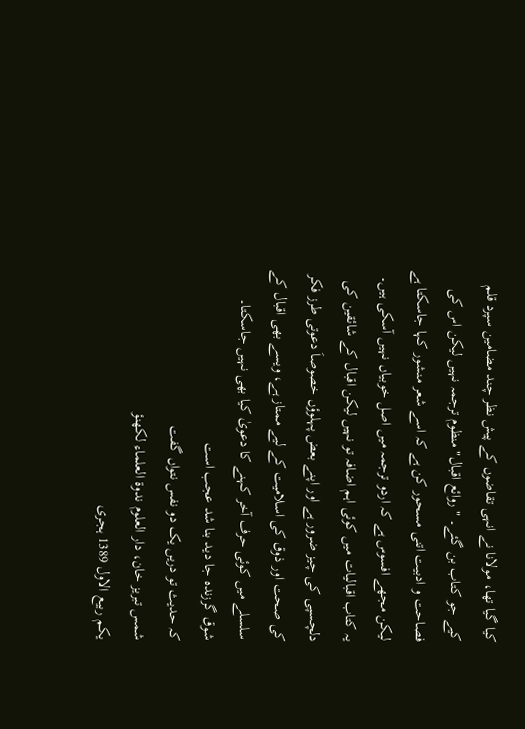کیا گیا تھا، مولانا نے انہی تقاضوں کے پیش نظر چند مضامین سپرد قلم کیے جو کتاب بن گئے۔ "روائع اقبال" منظوم ترجمہ نہیں لیکن اس کی فصاحت و ادبیت اتنی مسحور کن ہے کہ اسے شعر منشور کہا جاسکتا ہے لیکن مجھے افسوس ہے کہ اردو ترجمہ میں اصل خوبیاں نہیں آسکی ہیں۔
یہ کتاب اقبالیات میں کوئی اہم اضافہ تو نہیں لیکن اقبال کے شائقین کی دلچسپی کی چیز ضرور ہے اور اپنے بعض پہلوؤں خصوصاَ دعوتی طرز فکر کی صحت اور ذوق کی اسلامیت کے لیے ممتاز ہے، ویسے بھی اقبال کے سلسلے میں کوئی حرف آخر کہنے کا دعویٰ کیا بھی نہیں جاسکتا۔
شوق گرزندہ جا دید بنا شد عجب است
کہ حدیث تو دریں یک دو نفس نتواں گفت
شمس تبریز خان، دار العلوم ندوۃ العلماء لکھنؤ
یکم ربیع الاول 1389 ہجری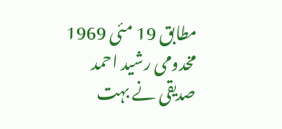مطابق 19 مئی 1969
مخدومی رشید احمد صدیقی نے بہت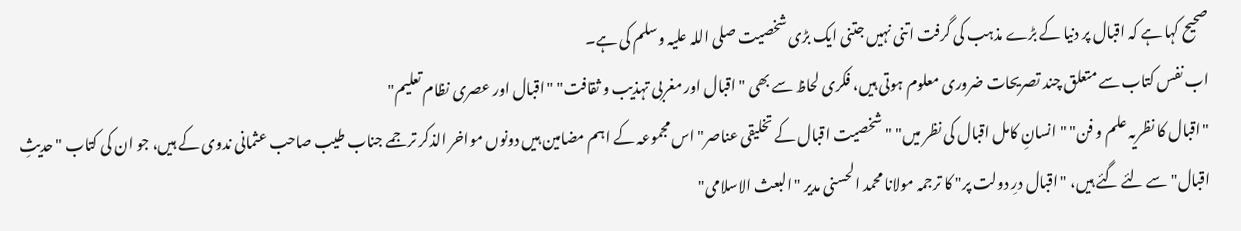صحیح کہا ہے کہ اقبال پر دنیا کے بڑے مذہب کی گرفت اتنی نہیں جتنی ایک بڑی شخصیت صلی اللہ علیہ وسلم کی ہے۔
اب نفس کتاب سے متعلق چند تصریحات ضروری معلوم ہوتی ہیں، فکری لحاظ سے بھی "اقبال اور مغربی تہذیب و ثقافت" "اقبال اور عصری نظام تعلیم"
"اقبال کا نظریہ علم و فن" "انسانِ کامل اقبال کی نظر میں" "شخصیت اقبال کے تخلیقی عناصر" اس مجموعہ کے اہم مضامین ہیں دونوں مواخر الذکر ترجمے جناب طیب صاحب عثمانی ندوی کے ہیں، جو ان کی کتاب "حدیثِ اقبال" سے لئے گئے ہیں، "اقبال درِ دولت پر" کا ترجمہ مولانا محمد الحسنی مدیر "البعث الاسلامی"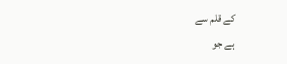کے قلم سے
ہے جو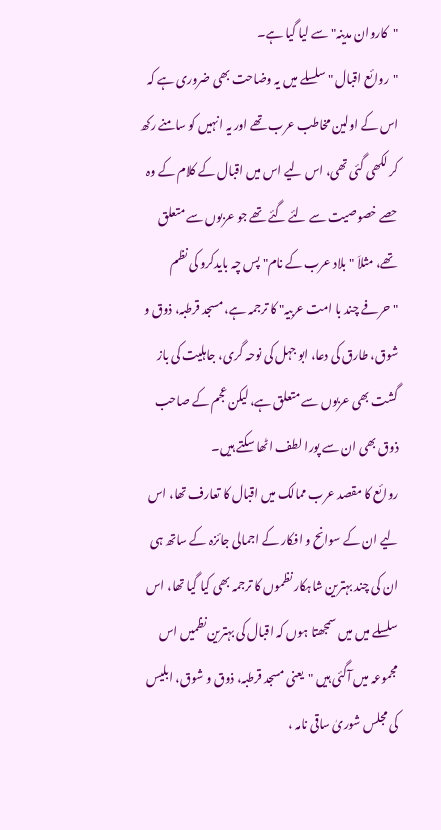"کاروان مدینہ" سے لیا گیا ہے۔
"روائع اقبال " سلسلے میں یہ وضاحت بھی ضروری ہے کہ اس کے اولین مخاطب عرب تھے اور یہ انہیں کو سامنے رکھ کر لکھی گئی تھی، اس لیے اس میں اقبال کے کلام کے وہ حصے خصوصیت سے لئے گئے تھے جو عربوں سے متعلق تھے، مثلاَ "بلاد عرب کے نام" پس چہ بایدکرو کی نظم "حرفے چند با امت عربیہ" کا ترجمہ ہے، مسجد قرطبہ، ذوق و شوق، طارق کی دعا، ابو جہل کی نوحہ گری، جاہلیت کی باز گشت بھی عربوں سے متعلق ہے، لیکن عجم کے صاحب ذوق بھی ان سے پورا لطف اٹھا سکتے ہیں۔
روائع کا مقصد عرب ممالک میں اقبال کا تعارف تھا، اس لیے ان کے سوانح و افکار کے اجمالی جائزہ کے ساتھ ہی ان کی چند بہترین شاہکار نظموں کا ترجمہ بھی کیا گیا تھا، اس سلسلے میں میں سمجھتا ہوں کہ اقبال کی بہترین نظمیں اس مجموعہ میں آگئی ہیں "یعنی مسجد قرطبہ، ذوق و شوق، ابلیس کی مجلس شوریٰ ساقی نامہ ،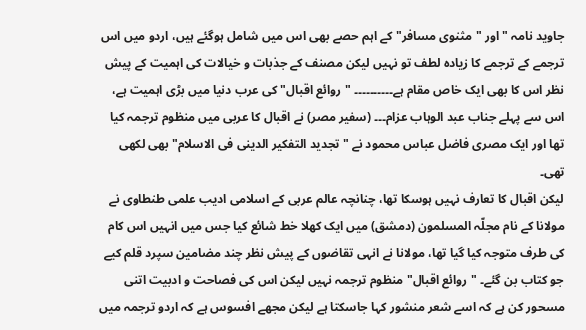جاوید نامہ " اور "مثنوی مسافر" کے اہم حصے بھی اس میں شامل ہوگئے ہیں، اردو میں اس ترجمے کے ترجمے کا زیادہ لطف تو نہیں لیکن مصنف کے جذبات و خیالات کی اہمیت کے پیش نظر اس کا بھی ایک خاص مقام ہے۔۔۔۔۔۔۔۔۔۔ "روائع اقبال" کی عرب دنیا میں بڑی اہمیت ہے، اس سے پہلے جناب عبد الوہاب عزام۔۔۔ (سفیر مصر) نے اقبال کا عربی میں منظوم ترجمہ کیا تھا اور ایک مصری فاضل عباس محمود نے "تجدید التفکیر الدینی فی الاسلام" بھی لکھی تھی۔
لیکن اقبال کا تعارف نہیں ہوسکا تھا، چنانچہ عالم عربی کے اسلامی ادیب علمی طنطاوی نے مولانا کے نام مجلّہ المسلمون (دمشق) میں ایک کھلا خط شائع کیا جس میں انہیں اس کام کی طرف متوجہ کیا گیا تھا، مولانا نے انہی تقاضوں کے پیش نظر چند مضامین سپرد قلم کیے جو کتاب بن گئے۔ "روائع اقبال" منظوم ترجمہ نہیں لیکن اس کی فصاحت و ادبیت اتنی مسحور کن ہے کہ اسے شعر منشور کہا جاسکتا ہے لیکن مجھے افسوس ہے کہ اردو ترجمہ میں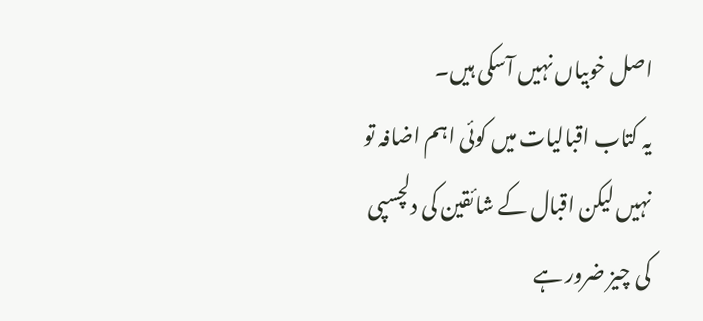اصل خوبیاں نہیں آسکی ہیں۔
یہ کتاب اقبالیات میں کوئی اہم اضافہ تو نہیں لیکن اقبال کے شائقین کی دلچسپی کی چیز ضرور ہے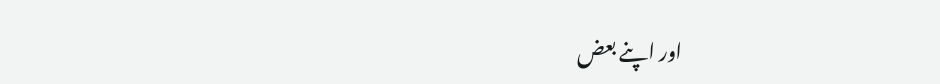اور اپنے بعض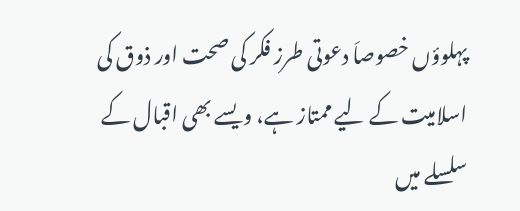پہلوؤں خصوصاَ دعوتی طرز فکر کی صحت اور ذوق کی اسلامیت کے لیے ممتاز ہے، ویسے بھی اقبال کے سلسلے میں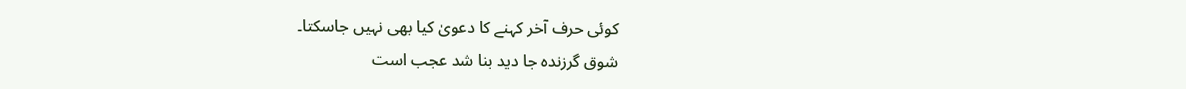کوئی حرف آخر کہنے کا دعویٰ کیا بھی نہیں جاسکتا۔
شوق گرزندہ جا دید بنا شد عجب است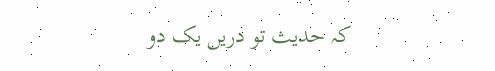کہ حدیث تو دریں یک دو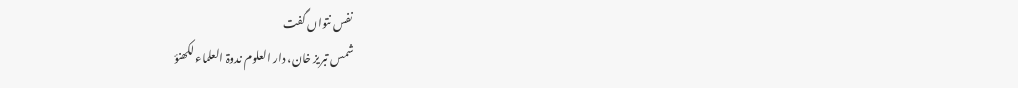نفس نتواں گفت
شمس تبریز خان، دار العلوم ندوۃ العلماء لکھنؤ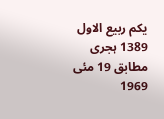یکم ربیع الاول 1389 ہجری
مطابق 19 مئی 1969